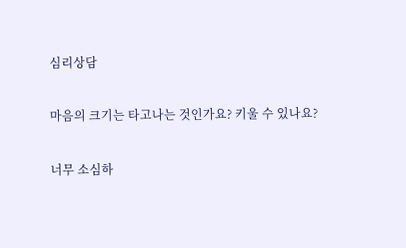심리상담

마음의 크기는 타고나는 것인가요? 키울 수 있나요?

너무 소심하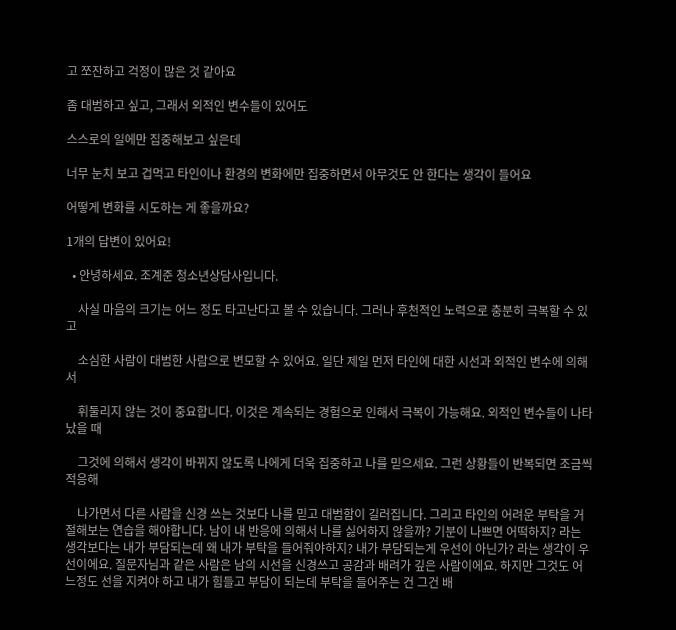고 쪼잔하고 걱정이 많은 것 같아요

좀 대범하고 싶고, 그래서 외적인 변수들이 있어도

스스로의 일에만 집중해보고 싶은데

너무 눈치 보고 겁먹고 타인이나 환경의 변화에만 집중하면서 아무것도 안 한다는 생각이 들어요

어떻게 변화를 시도하는 게 좋을까요?

1개의 답변이 있어요!

  • 안녕하세요. 조계준 청소년상담사입니다.

    사실 마음의 크기는 어느 정도 타고난다고 볼 수 있습니다. 그러나 후천적인 노력으로 충분히 극복할 수 있고

    소심한 사람이 대범한 사람으로 변모할 수 있어요. 일단 제일 먼저 타인에 대한 시선과 외적인 변수에 의해서

    휘둘리지 않는 것이 중요합니다. 이것은 계속되는 경험으로 인해서 극복이 가능해요. 외적인 변수들이 나타났을 때

    그것에 의해서 생각이 바뀌지 않도록 나에게 더욱 집중하고 나를 믿으세요. 그런 상황들이 반복되면 조금씩 적응해

    나가면서 다른 사람을 신경 쓰는 것보다 나를 믿고 대범함이 길러집니다. 그리고 타인의 어려운 부탁을 거절해보는 연습을 해야합니다. 남이 내 반응에 의해서 나를 싫어하지 않을까? 기분이 나쁘면 어떡하지? 라는 생각보다는 내가 부담되는데 왜 내가 부탁을 들어줘야하지? 내가 부담되는게 우선이 아닌가? 라는 생각이 우선이에요. 질문자님과 같은 사람은 남의 시선을 신경쓰고 공감과 배려가 깊은 사람이에요. 하지만 그것도 어느정도 선을 지켜야 하고 내가 힘들고 부담이 되는데 부탁을 들어주는 건 그건 배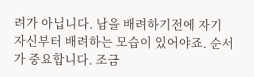려가 아닙니다. 남을 배려하기전에 자기 자신부터 배려하는 모습이 있어야죠. 순서가 중요합니다. 조금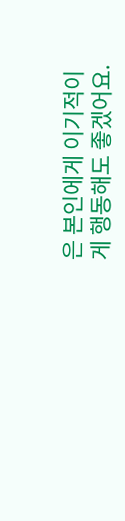은 본인에게 이기적이게 행동해도 좋겠어요.